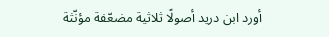أورد ابن دريد أصولًا ثلاثية مضعّفة مؤنّثة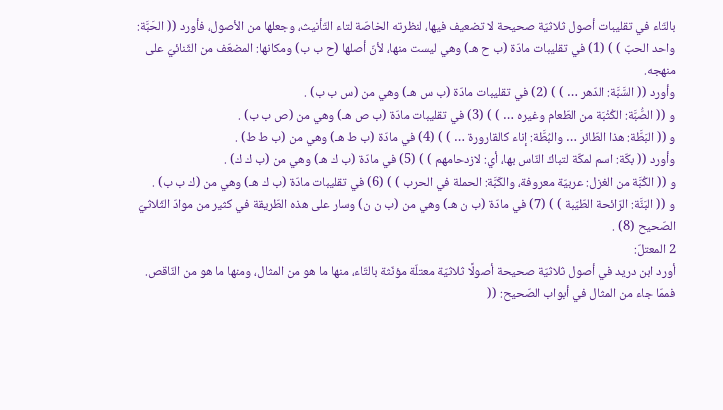بالتّاء في تقليبات أصول ثلاثيّة صحيحة لا تضعيف فيها، لنظرته الخاصّة لتاء التّأنيث، وجعلها من الأصول، فأورد (( الحَبَّة: واحد الحبّ ) ) (1) في تقليبات مادّة (ب ح هـ) وهي ليست منها، لأنّ أصلها (ح ب ب) ومكانها: المضعّف من الثّنائيّ على منهجه.
وأورد (( السَّبَّة: الدّهر … ) ) (2) في تقليبات مادّة (ب س هـ) وهي من (س ب ب) .
و (( الصُّبَّة: الكُثْبَة من الطّعام وغيره … ) ) (3) في تقليبات مادّة (ب ص هـ) وهي من (ص ب ب) .
و (( البَطَّة: هذا الطّائر … والبُطَّة: إناء كالقارورة … ) ) (4) في مادّة (ب ط هـ) وهي من (ب ط ط) .
وأورد (( بكّة: اسم لمكّة لتباكّ النّاس بها، أي: لازدحامهم ) ) (5) في مادّة (ب ك هـ) وهي من (ب ك ك) .
و (( الكُبَّة من الغزل: عربيّة معروفة، والكَبَّة: الحملة في الحرب ) ) (6) في تقليبات مادّة (ب ك هـ) وهي من (ك ب ب) .
و (( البَنَّة: الرّائحة الطّيّبة ) ) (7) في مادّة (ب ن هـ) وهي من (ب ن ن) وسار على هذه الطّريقة في كثير من موادّ الثّلاثيّ الصّحيح (8) .
2 المعتلّ:
أورد ابن دريد في أصول ثلاثيّة صحيحة أصولًا ثلاثيّة معتلّة مؤنّثة بالتّاء، منها ما هو من المثال، ومنها ما هو من النّاقص.
فممّا جاء من المثال في أبواب الصّحيح: ((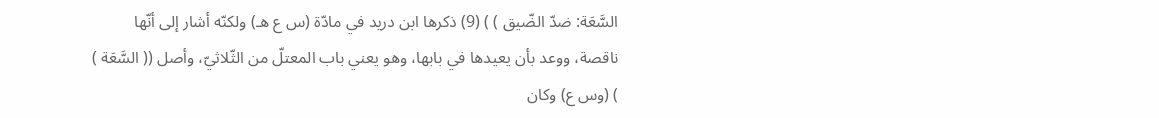السَّعَة: ضدّ الضّيق ) ) (9) ذكرها ابن دريد في مادّة (س ع هـ) ولكنّه أشار إلى أنّها ناقصة، ووعد بأن يعيدها في بابها، وهو يعني باب المعتلّ من الثّلاثيّ، وأصل (( السَّعَة ) ) (وس ع) وكان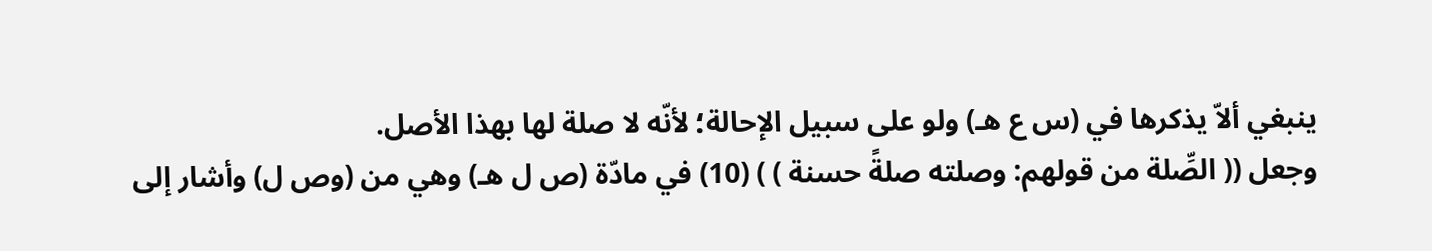ينبغي ألاّ يذكرها في (س ع هـ) ولو على سبيل الإحالة؛ لأنّه لا صلة لها بهذا الأصل.
وجعل (( الصِّلة من قولهم: وصلته صلةً حسنة ) ) (10) في مادّة (ص ل هـ) وهي من (وص ل) وأشار إلى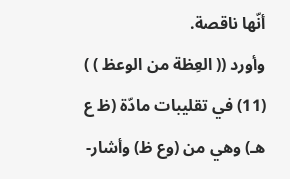أنّها ناقصة.
وأورد (( العِظة من الوعظ ) ) (11) في تقليبات مادّة (ظ ع هـ) وهي من (وع ظ) وأشار-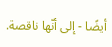أيضًا - إلى أنّها ناقصة.